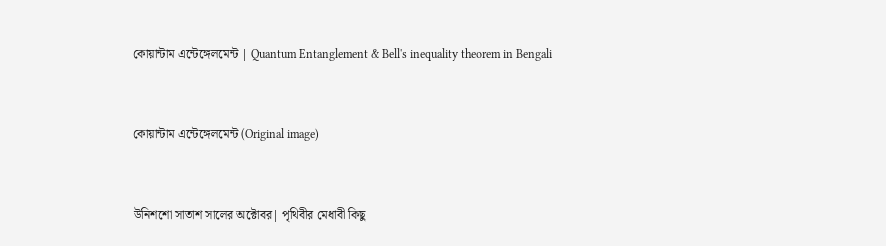কোয়ান্টাম এন্টেঙ্গেলমেন্ট | Quantum Entanglement & Bell's inequality theorem in Bengali



কোয়ান্টাম এন্টেঙ্গেলমেন্ট (Original image)



উনিশশো সাতাশ সালের অক্টোবর| পৃথিবীর মেধাবী কিছু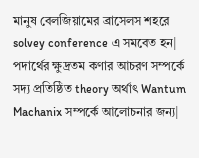মানুষ বেলজিয়ামের ব্রাসেলস শহরে solvey conference এ সমবেত হন| পদার্থের ক্ষুদ্রতম কণার আচরণ সম্পর্কে সদ্য প্রতিষ্ঠিত theory অর্থাৎ Wantum Machanix সম্পর্কে আলোচনার জন্য|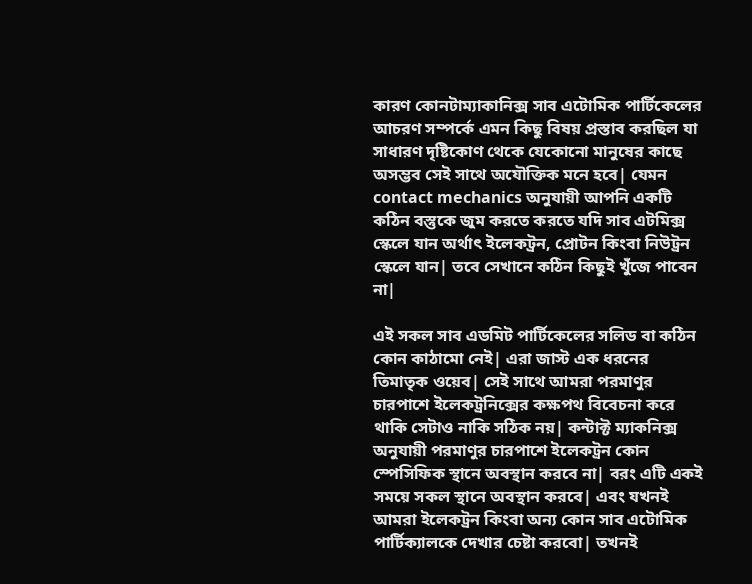কারণ কোনটাম্যাকানিক্স সাব এটোমিক পার্টিকেলের আচরণ সম্পর্কে এমন কিছু বিষয় প্রস্তাব করছিল যা সাধারণ দৃষ্টিকোণ থেকে যেকোনো মানুষের কাছে অসম্ভব সেই সাথে অযৌক্তিক মনে হবে| যেমন contact mechanics অনুযায়ী আপনি একটি কঠিন বস্তুকে জুম করতে করতে যদি সাব এটমিক্স স্কেলে যান অর্থাৎ ইলেকট্রন, প্রোটন কিংবা নিউট্রন স্কেলে যান| তবে সেখানে কঠিন কিছুই খুঁজে পাবেন না|

এই সকল সাব এডমিট পার্টিকেলের সলিড বা কঠিন কোন কাঠামো নেই| এরা জাস্ট এক ধরনের তিমাতৃক ওয়েব| সেই সাথে আমরা পরমাণুর চারপাশে ইলেকট্রনিক্সের কক্ষপথ বিবেচনা করে থাকি সেটাও নাকি সঠিক নয়| কন্টাক্ট ম্যাকনিক্স অনুযায়ী পরমাণুর চারপাশে ইলেকট্রন কোন স্পেসিফিক স্থানে অবস্থান করবে না| বরং এটি একই সময়ে সকল স্থানে অবস্থান করবে| এবং যখনই আমরা ইলেকট্রন কিংবা অন্য কোন সাব এটোমিক পার্টিক্যালকে দেখার চেষ্টা করবো| তখনই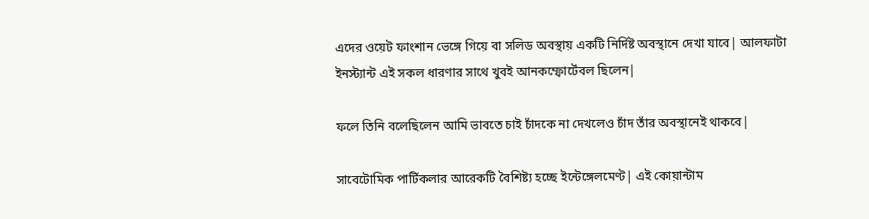এদের ওয়েট ফাংশান ভেঙ্গে গিয়ে বা সলিড অবস্থায় একটি নির্দিষ্ট অবস্থানে দেখা যাবে| আলফাটা ইনস্ট্যান্ট এই সকল ধারণার সাথে খুবই আনকম্ফোর্টেবল ছিলেন|

ফলে তিনি বলেছিলেন আমি ভাবতে চাই চাঁদকে না দেখলেও চাঁদ তাঁর অবস্থানেই থাকবে|

সাবেটোমিক পার্টিকলার আরেকটি বৈশিষ্ট্য হচ্ছে ইন্টেঙ্গেলমেণ্ট| এই কোয়ান্টাম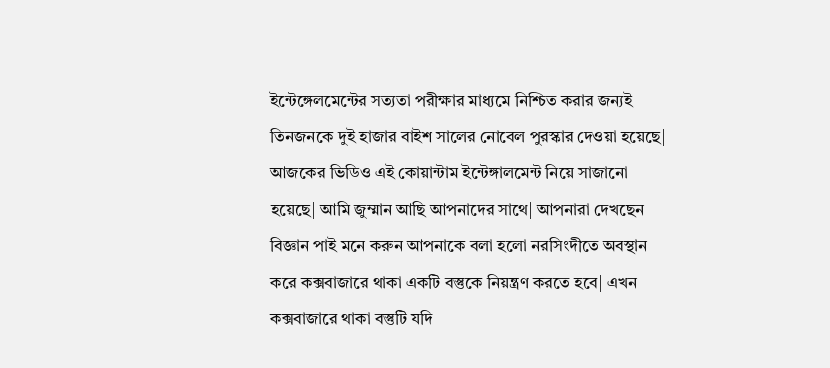ইন্টেঙ্গেলমেন্টের সত্যতা পরীক্ষার মাধ্যমে নিশ্চিত করার জন্যই তিনজনকে দুই হাজার বাইশ সালের নোবেল পুরস্কার দেওয়া হয়েছে| আজকের ভিডিও এই কোয়ান্টাম ইন্টেঙ্গালমেন্ট নিয়ে সাজানো হয়েছে| আমি জুম্মান আছি আপনাদের সাথে| আপনারা দেখছেন বিজ্ঞান পাই মনে করুন আপনাকে বলা হলো নরসিংদীতে অবস্থান করে কক্সবাজারে থাকা একটি বস্তুকে নিয়ন্ত্রণ করতে হবে| এখন কক্সবাজারে থাকা বস্তুটি যদি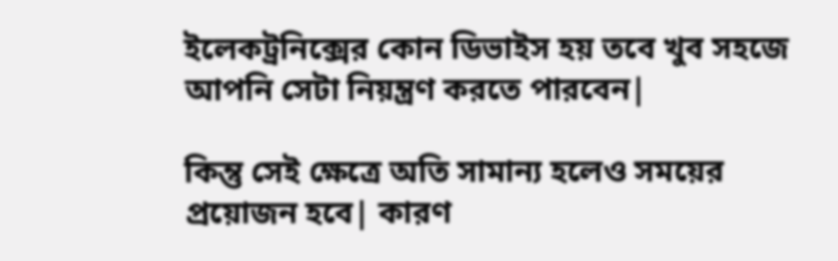ইলেকট্রনিক্সের কোন ডিভাইস হয় তবে খুব সহজে আপনি সেটা নিয়ন্ত্রণ করতে পারবেন|

কিন্তু সেই ক্ষেত্রে অতি সামান্য হলেও সময়ের প্রয়োজন হবে| কারণ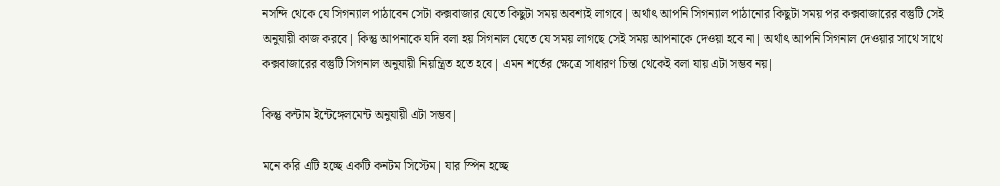নসন্দি থেকে যে সিগন্যাল পাঠাবেন সেটা কক্সবাজার যেতে কিছুটা সময় অবশ্যই লাগবে| অর্থাৎ আপনি সিগন্যাল পাঠানোর কিছুটা সময় পর কক্সবাজারের বস্তুটি সেই অনুযায়ী কাজ করবে| কিন্তু আপনাকে যদি বলা হয় সিগনাল যেতে যে সময় লাগছে সেই সময় আপনাকে দেওয়া হবে না| অর্থাৎ আপনি সিগনাল দেওয়ার সাথে সাথে কক্সবাজারের বস্তুটি সিগনাল অনুযায়ী নিয়ন্ত্রিত হতে হবে| এমন শর্তের ক্ষেত্রে সাধারণ চিন্তা থেকেই বলা যায় এটা সম্ভব নয়|

কিন্তু কন্টাম ইন্টেঙ্গেলমেন্ট অনুযায়ী এটা সম্ভব|

মনে করি এটি হচ্ছে একটি কনটম সিস্টেম| যার স্পিন হচ্ছে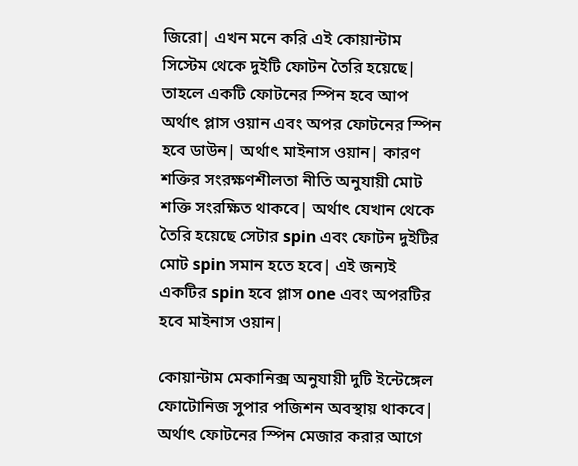জিরো| এখন মনে করি এই কোয়ান্টাম সিস্টেম থেকে দুইটি ফোটন তৈরি হয়েছে| তাহলে একটি ফোটনের স্পিন হবে আপ অর্থাৎ প্লাস ওয়ান এবং অপর ফোটনের স্পিন হবে ডাউন| অর্থাৎ মাইনাস ওয়ান| কারণ শক্তির সংরক্ষণশীলতা নীতি অনুযায়ী মোট শক্তি সংরক্ষিত থাকবে| অর্থাৎ যেখান থেকে তৈরি হয়েছে সেটার spin এবং ফোটন দুইটির মোট spin সমান হতে হবে| এই জন্যই একটির spin হবে প্লাস one এবং অপরটির হবে মাইনাস ওয়ান|

কোয়ান্টাম মেকানিক্স অনুযায়ী দুটি ইন্টেঙ্গেল ফোটোনিজ সুপার পজিশন অবস্থায় থাকবে| অর্থাৎ ফোটনের স্পিন মেজার করার আগে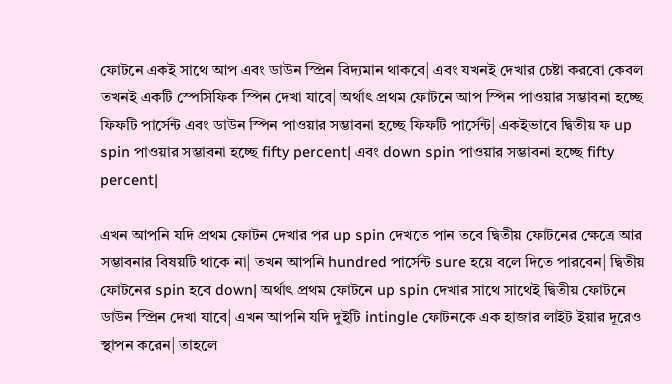ফোটনে একই সাথে আপ এবং ডাউন স্প্রিন বিদ্যমান থাকবে| এবং যখনই দেখার চেষ্টা করবো কেবল তখনই একটি স্পেসিফিক স্পিন দেখা যাবে| অর্থাৎ প্রথম ফোটনে আপ স্পিন পাওয়ার সম্ভাবনা হচ্ছে ফিফটি পার্সেন্ট এবং ডাউন স্পিন পাওয়ার সম্ভাবনা হচ্ছে ফিফটি পার্সেন্ট| একইভাবে দ্বিতীয় ফ up spin পাওয়ার সম্ভাবনা হচ্ছে fifty percent| এবং down spin পাওয়ার সম্ভাবনা হচ্ছে fifty percent|

এখন আপনি যদি প্রথম ফোটন দেখার পর up spin দেখতে পান তবে দ্বিতীয় ফোটনের ক্ষেত্রে আর সম্ভাবনার বিষয়টি থাকে না| তখন আপনি hundred পার্সেন্ট sure হয়ে বলে দিতে পারবেন| দ্বিতীয় ফোটনের spin হবে down| অর্থাৎ প্রথম ফোটনে up spin দেখার সাথে সাথেই দ্বিতীয় ফোটনে ডাউন স্প্রিন দেখা যাবে| এখন আপনি যদি দুইটি intingle ফোটনকে এক হাজার লাইট ইয়ার দূরেও স্থাপন করেন| তাহলে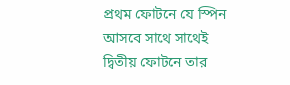প্রথম ফোটনে যে স্পিন আসবে সাথে সাথেই দ্বিতীয় ফোটনে তার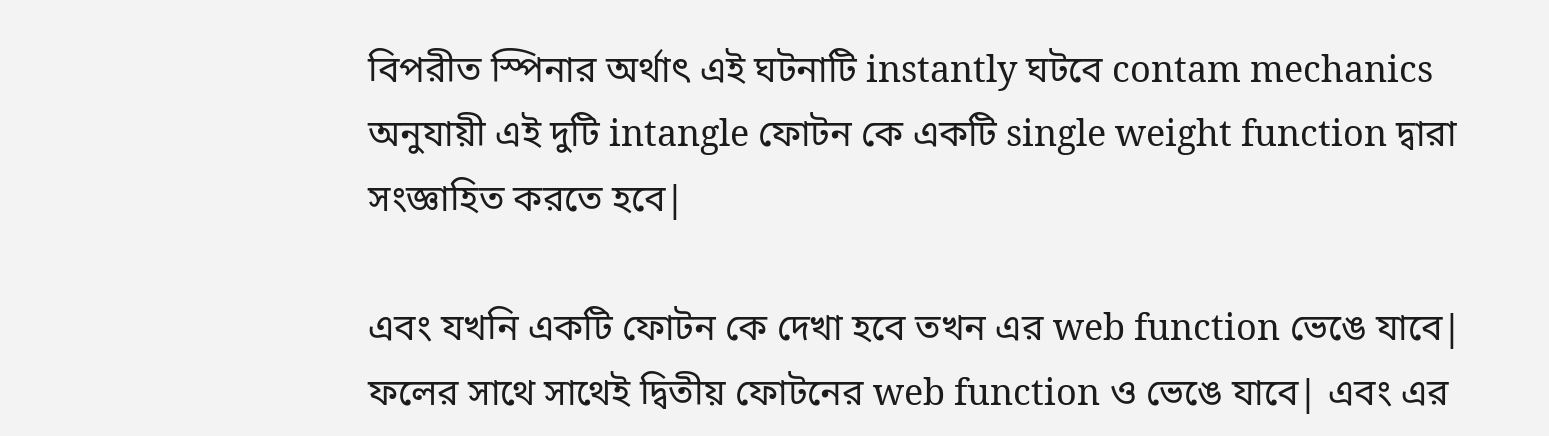বিপরীত স্পিনার অর্থাৎ এই ঘটনাটি instantly ঘটবে contam mechanics অনুযায়ী এই দুটি intangle ফোটন কে একটি single weight function দ্বারা সংজ্ঞাহিত করতে হবে|

এবং যখনি একটি ফোটন কে দেখা হবে তখন এর web function ভেঙে যাবে| ফলের সাথে সাথেই দ্বিতীয় ফোটনের web function ও ভেঙে যাবে| এবং এর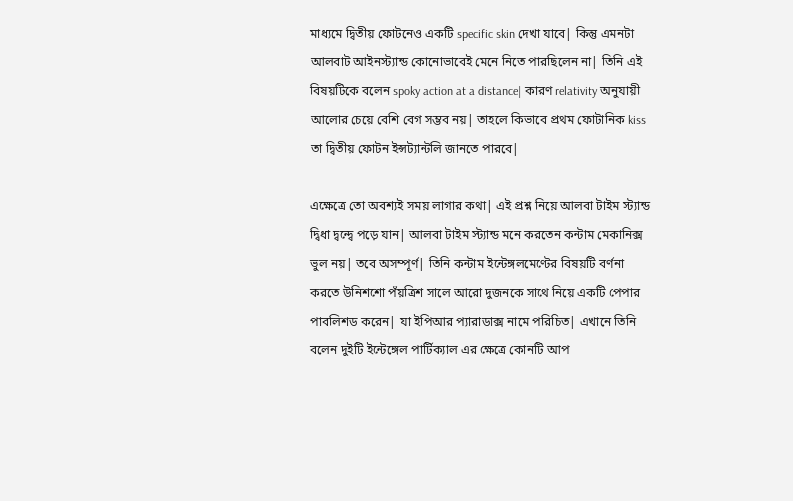মাধ্যমে দ্বিতীয় ফোটনেও একটি specific skin দেখা যাবে| কিন্তু এমনটা আলবাট আইনস্ট্যান্ড কোনোভাবেই মেনে নিতে পারছিলেন না| তিনি এই বিষয়টিকে বলেন spoky action at a distance| কারণ relativity অনুযায়ী আলোর চেয়ে বেশি বেগ সম্ভব নয়| তাহলে কিভাবে প্রথম ফোটানিক kiss তা দ্বিতীয় ফোটন ইন্সট্যান্টলি জানতে পারবে|

এক্ষেত্রে তো অবশ্যই সময় লাগার কথা| এই প্রশ্ন নিয়ে আলবা টাইম স্ট্যান্ড দ্বিধা দ্বন্দ্বে পড়ে যান| আলবা টাইম স্ট্যান্ড মনে করতেন কন্টাম মেকানিক্স ভুল নয়| তবে অসম্পূর্ণ| তিনি কন্টাম ইন্টেঙ্গলমেণ্টের বিষয়টি বর্ণনা করতে উনিশশো পঁয়ত্রিশ সালে আরো দুজনকে সাথে নিয়ে একটি পেপার পাবলিশড করেন| যা ইপিআর প্যারাডাক্স নামে পরিচিত| এখানে তিনি বলেন দুইটি ইন্টেঙ্গেল পার্টিক্যাল এর ক্ষেত্রে কোনটি আপ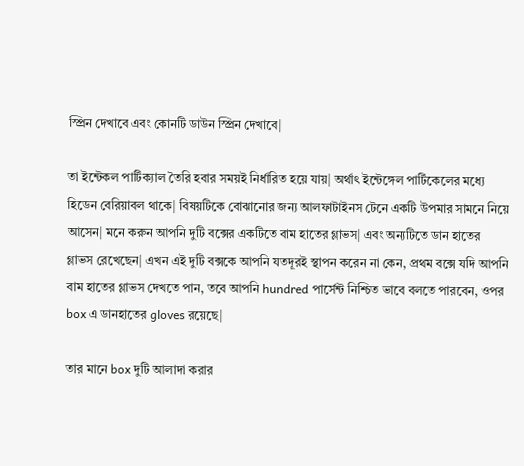স্প্রিন দেখাবে এবং কোনটি ডাউন স্প্রিন দেখাবে|

তা ইন্টেকল পার্টিক্যাল তৈরি হবার সময়ই নির্ধারিত হয়ে যায়| অর্থাৎ ইন্টেঙ্গেল পার্টিকেলের মধ্যে হিডেন বেরিয়াবল থাকে| বিষয়টিকে বোঝানোর জন্য আলফাটাইনস টেনে একটি উপমার সামনে নিয়ে আসেন| মনে করুন আপনি দুটি বক্সের একটিতে বাম হাতের গ্লাভস| এবং অন্যটিতে ডান হাতের গ্লাভস রেখেছেন| এখন এই দুটি বক্সকে আপনি যতদূরই স্থাপন করেন না কেন, প্রথম বক্সে যদি আপনি বাম হাতের গ্লাভস দেখতে পান, তবে আপনি hundred পার্সেন্ট নিশ্চিত ভাবে বলতে পারবেন, ওপর box এ ডানহাতের gloves রয়েছে|

তার মানে box দুটি আলাদা করার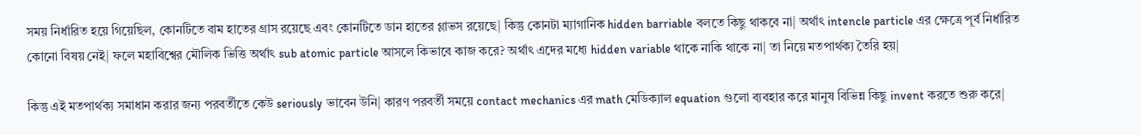সময় নির্ধারিত হয়ে গিয়েছিল, কোনটিতে বাম হাতের গ্রাস রয়েছে এবং কোনটিতে ডান হাতের গ্লাভস রয়েছে| কিন্তু কোনটা ম্যাগানিক hidden barriable বলতে কিছু থাকবে না| অর্থাৎ intencle particle এর ক্ষেত্রে পূর্ব নির্ধারিত কোনো বিষয় নেই| ফলে মহাবিশ্বের মৌলিক ভিত্তি অর্থাৎ sub atomic particle আসলে কিভাবে কাজ করে? অর্থাৎ এদের মধ্যে hidden variable থাকে নাকি থাকে না| তা নিয়ে মতপার্থক্য তৈরি হয়|

কিন্তু এই মতপার্থক্য সমাধান করার জন্য পরবর্তীতে কেউ seriously ভাবেন উনি| কারণ পরবর্তী সময়ে contact mechanics এর math মেডিক্যাল equation গুলো ব্যবহার করে মানুষ বিভিন্ন কিছু invent করতে শুরু করে|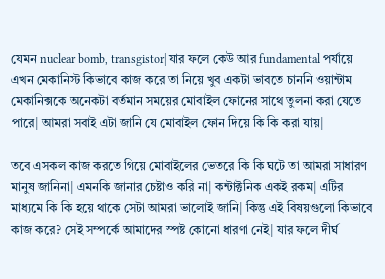যেমন nuclear bomb, transgistor| যার ফলে কেউ আর fundamental পর্যায়ে এখন মেকানিস্ট কিভাবে কাজ করে তা নিয়ে খুব একটা ভাবতে চাননি ওয়ান্টাম মেকানিক্সকে অনেকটা বর্তমান সময়ের মোবাইল ফোনের সাথে তুলনা করা যেতে পারে| আমরা সবাই এটা জানি যে মোবাইল ফোন দিয়ে কি কি করা যায়|

তবে এসকল কাজ করতে গিয়ে মোবাইলের ভেতরে কি কি ঘটে তা আমরা সাধারণ মানুষ জানিনা| এমনকি জানার চেষ্টাও করি না| কন্টাক্টনিক একই রকম| এটির মাধ্যমে কি কি হয়ে থাকে সেটা আমরা ভালোই জানি| কিন্তু এই বিষয়গুলো কিভাবে কাজ করে? সেই সম্পর্কে আমাদের স্পষ্ট কোনো ধারণা নেই| যার ফলে দীর্ঘ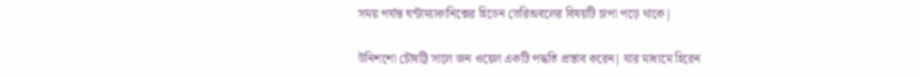সময় পর্যন্ত ঘন্টাম্যাকানিক্সের হিডেন ভেরিঅবলের বিষয়টি চাপা পড়ে থাকে|

উনিশশো চৌষট্টি সালে জন ওয়েল একটি পদ্ধতি প্রস্তাব করেন| যার মাধ্যমে হিরেন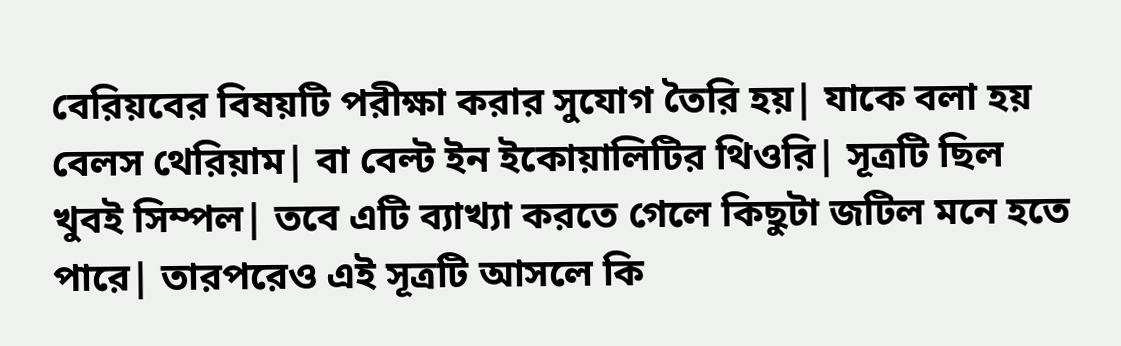বেরিয়বের বিষয়টি পরীক্ষা করার সুযোগ তৈরি হয়| যাকে বলা হয় বেলস থেরিয়াম| বা বেল্ট ইন ইকোয়ালিটির থিওরি| সূত্রটি ছিল খুবই সিম্পল| তবে এটি ব্যাখ্যা করতে গেলে কিছুটা জটিল মনে হতে পারে| তারপরেও এই সূত্রটি আসলে কি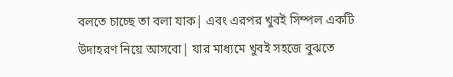বলতে চাচ্ছে তা বলা যাক| এবং এরপর খুবই সিম্পল একটি উদাহরণ নিয়ে আসবো| যার মাধ্যমে খুবই সহজে বুঝতে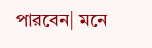পারবেন| মনে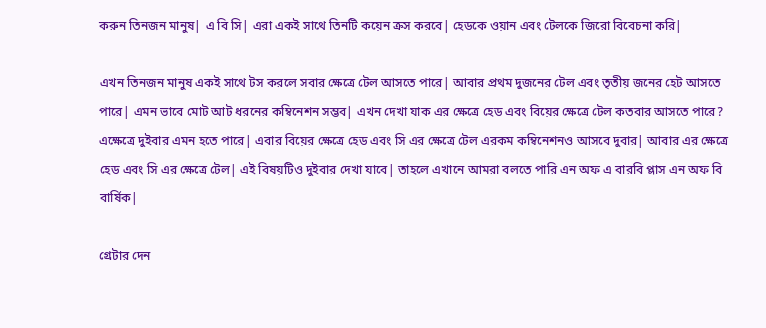করুন তিনজন মানুষ| এ বি সি| এরা একই সাথে তিনটি কয়েন ক্রস করবে| হেডকে ওয়ান এবং টেলকে জিরো বিবেচনা করি|

এখন তিনজন মানুষ একই সাথে টস করলে সবার ক্ষেত্রে টেল আসতে পারে| আবার প্রথম দুজনের টেল এবং তৃতীয় জনের হেট আসতে পারে| এমন ভাবে মোট আট ধরনের কম্বিনেশন সম্ভব| এখন দেখা যাক এর ক্ষেত্রে হেড এবং বিয়ের ক্ষেত্রে টেল কতবার আসতে পারে? এক্ষেত্রে দুইবার এমন হতে পারে| এবার বিয়ের ক্ষেত্রে হেড এবং সি এর ক্ষেত্রে টেল এরকম কম্বিনেশনও আসবে দুবার| আবার এর ক্ষেত্রে হেড এবং সি এর ক্ষেত্রে টেল| এই বিষয়টিও দুইবার দেখা যাবে| তাহলে এখানে আমরা বলতে পারি এন অফ এ বারবি প্লাস এন অফ বি বার্ষিক|

গ্রেটার দেন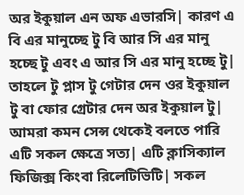অর ইকুয়াল এন অফ এভারসি| কারণ এ বি এর মানুচ্ছে টু বি আর সি এর মানু হচ্ছে টু এবং এ আর সি এর মানু হচ্ছে টু| তাহলে টু প্লাস টু গেটার দেন ওর ইকুয়াল টু বা ফোর গ্রেটার দেন অর ইকুয়াল টু| আমরা কমন সেন্স থেকেই বলতে পারি এটি সকল ক্ষেত্রে সত্য| এটি ক্লাসিক্যাল ফিজিক্স কিংবা রিলেটিভিটি| সকল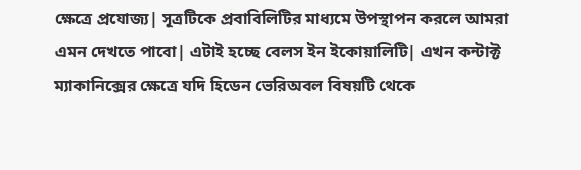ক্ষেত্রে প্রযোজ্য| সূত্রটিকে প্রবাবিলিটির মাধ্যমে উপস্থাপন করলে আমরা এমন দেখতে পাবো| এটাই হচ্ছে বেলস ইন ইকোয়ালিটি| এখন কন্টাক্ট ম্যাকানিক্সের ক্ষেত্রে যদি হিডেন ভেরিঅবল বিষয়টি থেকে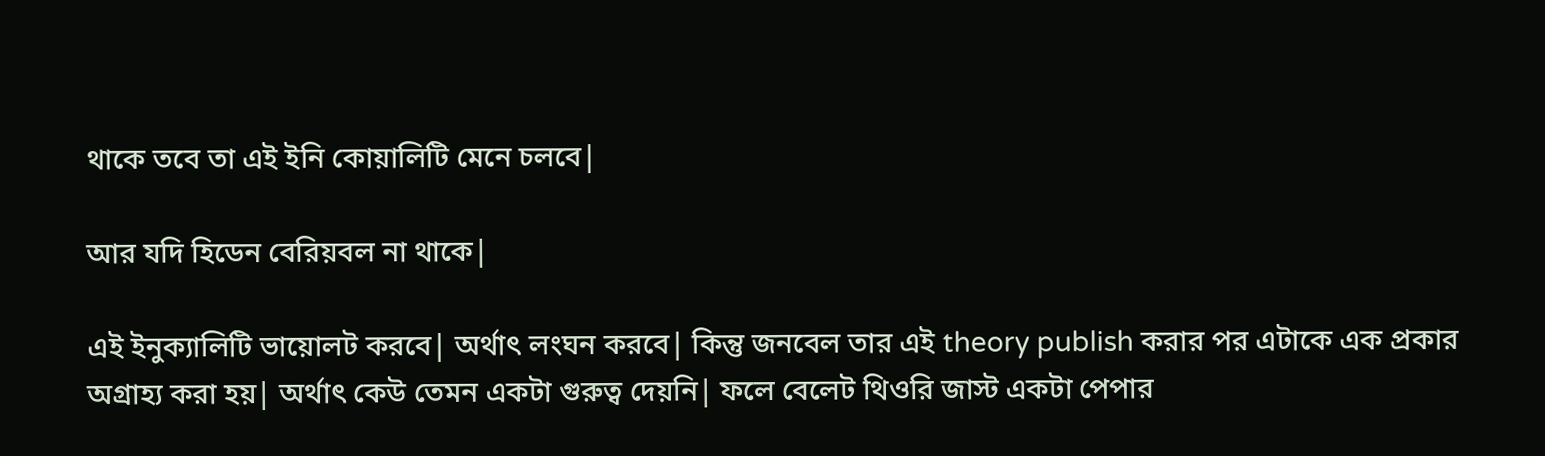থাকে তবে তা এই ইনি কোয়ালিটি মেনে চলবে|

আর যদি হিডেন বেরিয়বল না থাকে|

এই ইনুক্যালিটি ভায়োলট করবে| অর্থাৎ লংঘন করবে| কিন্তু জনবেল তার এই theory publish করার পর এটাকে এক প্রকার অগ্রাহ্য করা হয়| অর্থাৎ কেউ তেমন একটা গুরুত্ব দেয়নি| ফলে বেলেট থিওরি জাস্ট একটা পেপার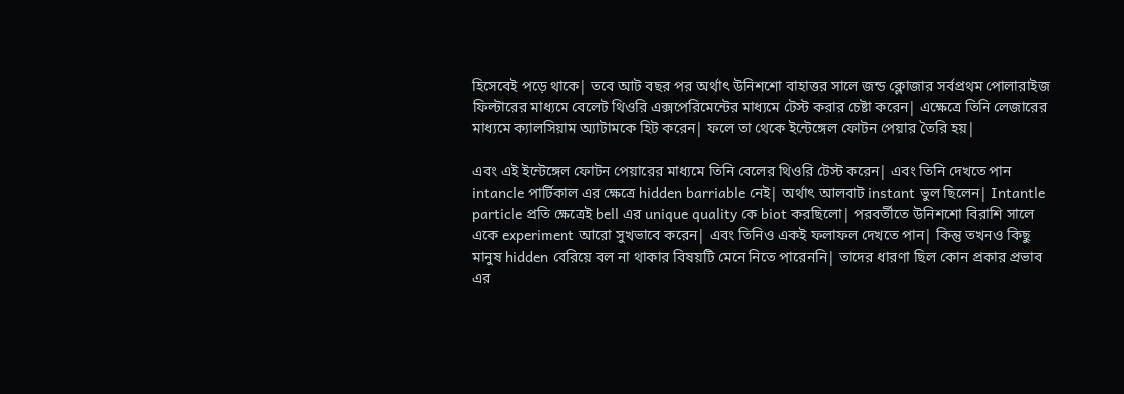হিসেবেই পড়ে থাকে| তবে আট বছর পর অর্থাৎ উনিশশো বাহাত্তর সালে জন্ড ক্লোজার সর্বপ্রথম পোলারাইজ ফিল্টারের মাধ্যমে বেলেট থিওরি এক্সপেরিমেন্টের মাধ্যমে টেস্ট করার চেষ্টা করেন| এক্ষেত্রে তিনি লেজারের মাধ্যমে ক্যালসিয়াম অ্যাটামকে হিট করেন| ফলে তা থেকে ইন্টেঙ্গেল ফোটন পেয়ার তৈরি হয়|

এবং এই ইন্টেঙ্গেল ফোটন পেয়ারের মাধ্যমে তিনি বেলের থিওরি টেস্ট করেন| এবং তিনি দেখতে পান intancle পার্টিকাল এর ক্ষেত্রে hidden barriable নেই| অর্থাৎ আলবাট instant ভুল ছিলেন| Intantle particle প্রতি ক্ষেত্রেই bell এর unique quality কে biot করছিলো| পরবর্তীতে উনিশশো বিরাশি সালে একে experiment আরো সুখভাবে করেন| এবং তিনিও একই ফলাফল দেখতে পান| কিন্তু তখনও কিছু মানুষ hidden বেরিয়ে বল না থাকার বিষয়টি মেনে নিতে পারেননি| তাদের ধারণা ছিল কোন প্রকার প্রভাব এর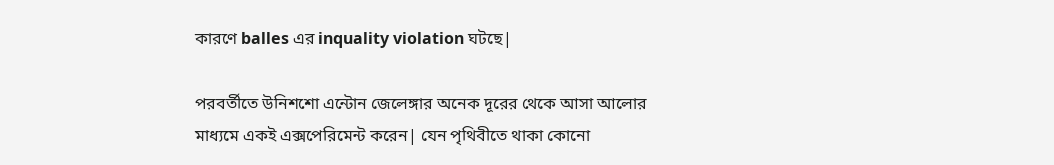কারণে balles এর inquality violation ঘটছে|

পরবর্তীতে উনিশশো এন্টোন জেলেঙ্গার অনেক দূরের থেকে আসা আলোর মাধ্যমে একই এক্সপেরিমেন্ট করেন| যেন পৃথিবীতে থাকা কোনো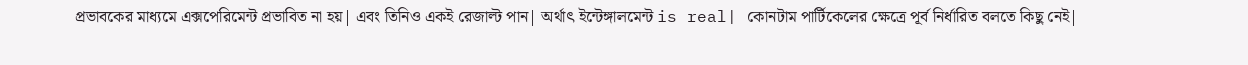প্রভাবকের মাধ্যমে এক্সপেরিমেন্ট প্রভাবিত না হয়| এবং তিনিও একই রেজাল্ট পান| অর্থাৎ ইন্টেঙ্গালমেন্ট is real| কোনটাম পার্টিকেলের ক্ষেত্রে পূর্ব নির্ধারিত বলতে কিছু নেই|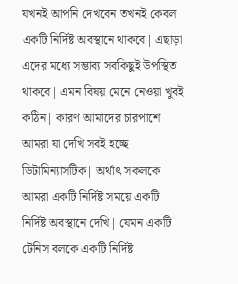যখনই আপনি দেখবেন তখনই কেবল একটি নির্দিষ্ট অবস্থানে থাকবে| এছাড়া এদের মধ্যে সম্ভাব্য সবকিছুই উপস্থিত থাকবে| এমন বিষয় মেনে নেওয়া খুবই কঠিন| কারণ আমাদের চারপাশে আমরা যা দেখি সবই হচ্ছে ডিটামিন্যাসটিক| অর্থাৎ সকলকে আমরা একটি নির্দিষ্ট সময়ে একটি নির্দিষ্ট অবস্থানে দেখি| যেমন একটি টেনিস বলকে একটি নির্দিষ্ট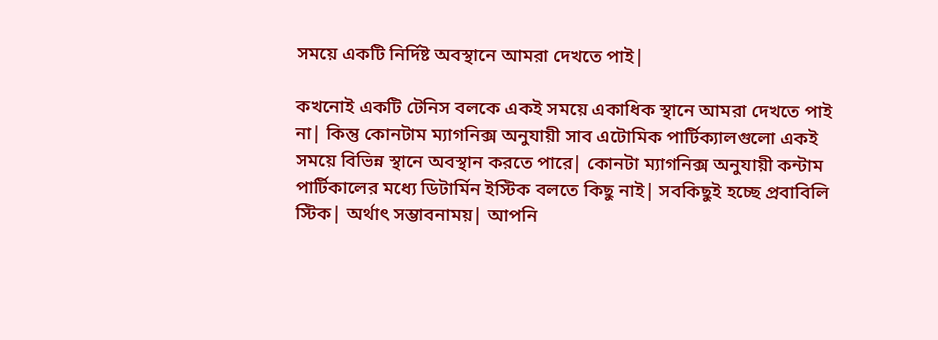সময়ে একটি নির্দিষ্ট অবস্থানে আমরা দেখতে পাই|

কখনোই একটি টেনিস বলকে একই সময়ে একাধিক স্থানে আমরা দেখতে পাই না| কিন্তু কোনটাম ম্যাগনিক্স অনুযায়ী সাব এটোমিক পার্টিক্যালগুলো একই সময়ে বিভিন্ন স্থানে অবস্থান করতে পারে| কোনটা ম্যাগনিক্স অনুযায়ী কন্টাম পার্টিকালের মধ্যে ডিটার্মিন ইস্টিক বলতে কিছু নাই| সবকিছুই হচ্ছে প্রবাবিলি স্টিক| অর্থাৎ সম্ভাবনাময়| আপনি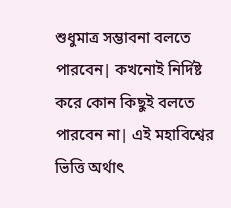শুধুমাত্র সম্ভাবনা বলতে পারবেন| কখনোই নির্দিষ্ট করে কোন কিছুই বলতে পারবেন না| এই মহাবিশ্বের ভিত্তি অর্থাৎ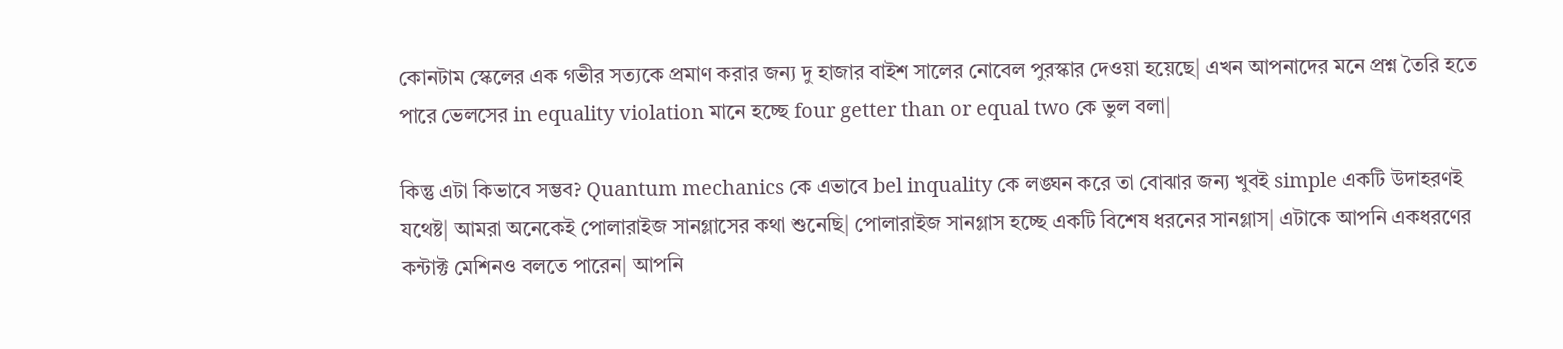কোনটাম স্কেলের এক গভীর সত্যকে প্রমাণ করার জন্য দু হাজার বাইশ সালের নোবেল পুরস্কার দেওয়া হয়েছে| এখন আপনাদের মনে প্রশ্ন তৈরি হতে পারে ভেলসের in equality violation মানে হচ্ছে four getter than or equal two কে ভুল বলা|

কিন্তু এটা কিভাবে সম্ভব? Quantum mechanics কে এভাবে bel inquality কে লঙ্ঘন করে তা বোঝার জন্য খুবই simple একটি উদাহরণই যথেষ্ট| আমরা অনেকেই পোলারাইজ সানগ্লাসের কথা শুনেছি| পোলারাইজ সানগ্লাস হচ্ছে একটি বিশেষ ধরনের সানগ্লাস| এটাকে আপনি একধরণের কন্টাক্ট মেশিনও বলতে পারেন| আপনি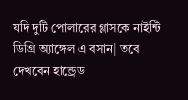যদি দুটি পোলারের গ্লাসকে নাইন্টি ডিগ্রি অ্যাঙ্গেল এ বসান| তবে দেখবেন হান্ড্রেড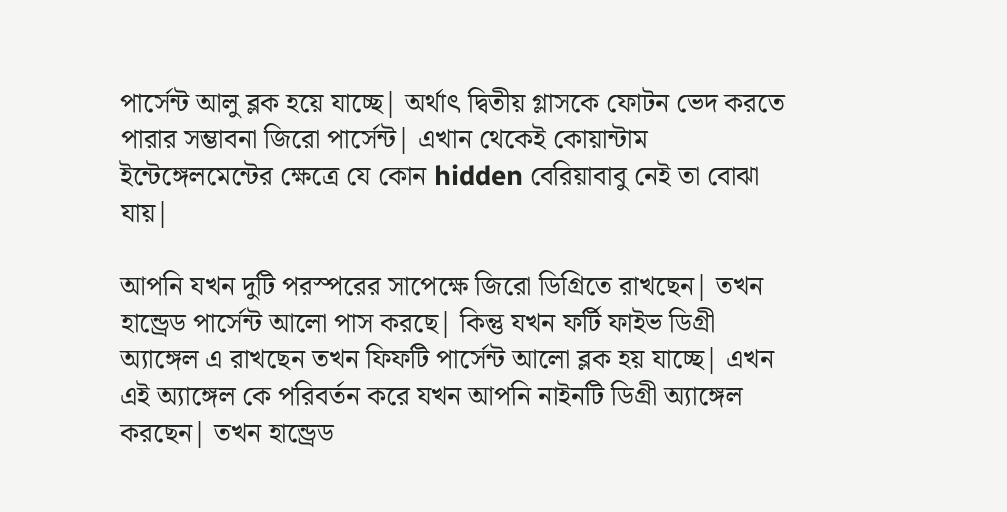পার্সেন্ট আলু ব্লক হয়ে যাচ্ছে| অর্থাৎ দ্বিতীয় গ্লাসকে ফোটন ভেদ করতে পারার সম্ভাবনা জিরো পার্সেন্ট| এখান থেকেই কোয়ান্টাম ইন্টেঙ্গেলমেন্টের ক্ষেত্রে যে কোন hidden বেরিয়াবাবু নেই তা বোঝা যায়|

আপনি যখন দুটি পরস্পরের সাপেক্ষে জিরো ডিগ্রিতে রাখছেন| তখন হান্ড্রেড পার্সেন্ট আলো পাস করছে| কিন্তু যখন ফর্টি ফাইভ ডিগ্রী অ্যাঙ্গেল এ রাখছেন তখন ফিফটি পার্সেন্ট আলো ব্লক হয় যাচ্ছে| এখন এই অ্যাঙ্গেল কে পরিবর্তন করে যখন আপনি নাইনটি ডিগ্রী অ্যাঙ্গেল করছেন| তখন হান্ড্রেড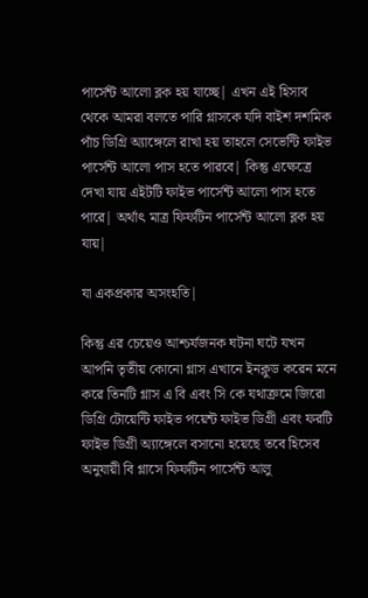পার্সেন্ট আলো ব্লক হয় যাচ্ছে| এখন এই হিসাব থেকে আমরা বলতে পারি গ্লাসকে যদি বাইশ দশমিক পাঁচ ডিগ্রি অ্যাঙ্গেলে রাখা হয় তাহলে সেভেন্টি ফাইভ পার্সেন্ট আলো পাস হতে পারবে| কিন্তু এক্ষেত্রে দেখা যায় এইটটি ফাইভ পার্সেন্ট আলো পাস হতে পারে| অর্থাৎ মাত্র ফিফটিন পার্সেন্ট আলো ব্লক হয় যায়|

যা একপ্রকার অসংহতি|

কিন্তু এর চেয়েও আশ্চর্যজনক ঘটনা ঘটে যখন আপনি তৃতীয় কোনো গ্লাস এখানে ইনক্লুড করেন মনে করে তিনটি গ্লাস এ বি এবং সি কে যথাক্রমে জিরো ডিগ্রি টোয়েন্টি ফাইভ পয়েন্ট ফাইভ ডিগ্রী এবং ফরটি ফাইভ ডিগ্রী অ্যাঙ্গেলে বসানো হয়েছে তবে হিসেব অনুযায়ী বি গ্লাসে ফিফটিন পার্সেন্ট আলু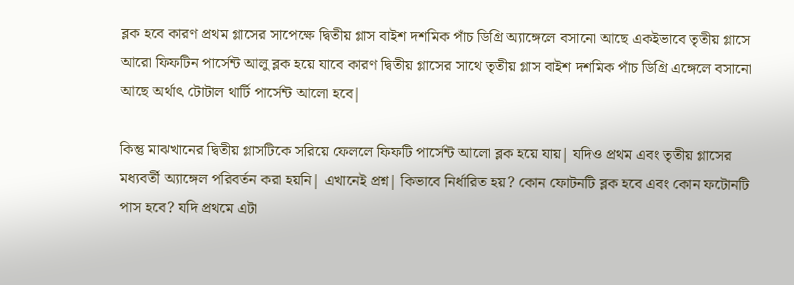ব্লক হবে কারণ প্রথম গ্লাসের সাপেক্ষে দ্বিতীয় গ্লাস বাইশ দশমিক পাঁচ ডিগ্রি অ্যাঙ্গেলে বসানো আছে একইভাবে তৃতীয় গ্লাসে আরো ফিফটিন পার্সেন্ট আলু ব্লক হয়ে যাবে কারণ দ্বিতীয় গ্লাসের সাথে তৃতীয় গ্লাস বাইশ দশমিক পাঁচ ডিগ্রি এঙ্গেলে বসানো আছে অর্থাৎ টোটাল থার্টি পার্সেন্ট আলো হবে|

কিন্তু মাঝখানের দ্বিতীয় গ্লাসটিকে সরিয়ে ফেললে ফিফটি পার্সেন্ট আলো ব্লক হয়ে যায়| যদিও প্রথম এবং তৃতীয় গ্লাসের মধ্যবর্তী অ্যাঙ্গেল পরিবর্তন করা হয়নি| এখানেই প্রশ্ন| কিভাবে নির্ধারিত হয়? কোন ফোটনটি ব্লক হবে এবং কোন ফটোনটি পাস হবে? যদি প্রথমে এটা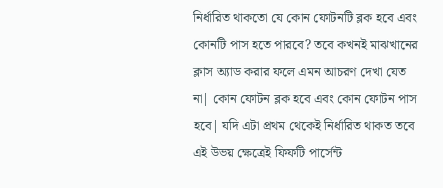নির্ধারিত থাকতো যে কোন ফোটনটি ব্লক হবে এবং কোনটি পাস হতে পারবে? তবে কখনই মাঝখানের ক্লাস অ্যাড করার ফলে এমন আচরণ দেখা যেত না| কোন ফোটন ব্লক হবে এবং কোন ফোটন পাস হবে| যদি এটা প্রথম থেকেই নির্ধারিত থাকত তবে এই উভয় ক্ষেত্রেই ফিফটি পার্সেন্ট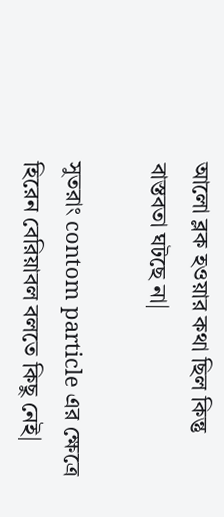আলো ব্লক হওয়ার কথা ছিল কিন্তু বাস্তবতা ঘটছে না|

সুতরাং contom particle এর ক্ষেত্রে হিরেন বেরিয়াবল বলতে কিছু নেই|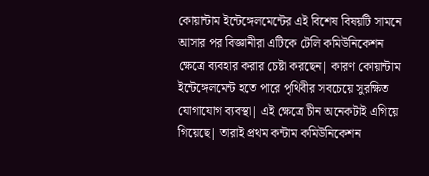কোয়ান্টাম ইন্টেঙ্গেলমেন্টের এই বিশেষ বিষয়টি সামনে আসার পর বিজ্ঞানীরা এটিকে টেলি কমিউনিকেশন ক্ষেত্রে ব্যবহার করার চেষ্টা করছেন| কারণ কোয়ান্টাম ইন্টেঙ্গেলমেন্ট হতে পারে পৃথিবীর সবচেয়ে সুরক্ষিত যোগাযোগ ব্যবস্থা| এই ক্ষেত্রে চীন অনেকটাই এগিয়ে গিয়েছে| তারাই প্রথম কন্টাম কমিউনিকেশন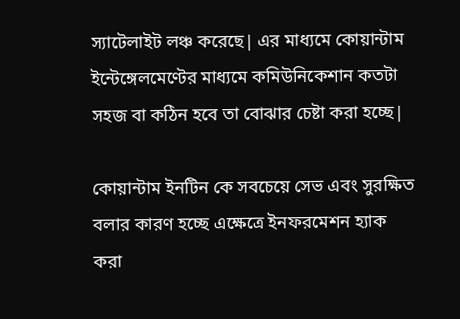স্যাটেলাইট লঞ্চ করেছে| এর মাধ্যমে কোয়ান্টাম ইন্টেঙ্গেলমেণ্টের মাধ্যমে কমিউনিকেশান কতটা সহজ বা কঠিন হবে তা বোঝার চেষ্টা করা হচ্ছে|

কোয়ান্টাম ইনটিন কে সবচেয়ে সেভ এবং সুরক্ষিত বলার কারণ হচ্ছে এক্ষেত্রে ইনফরমেশন হ্যাক করা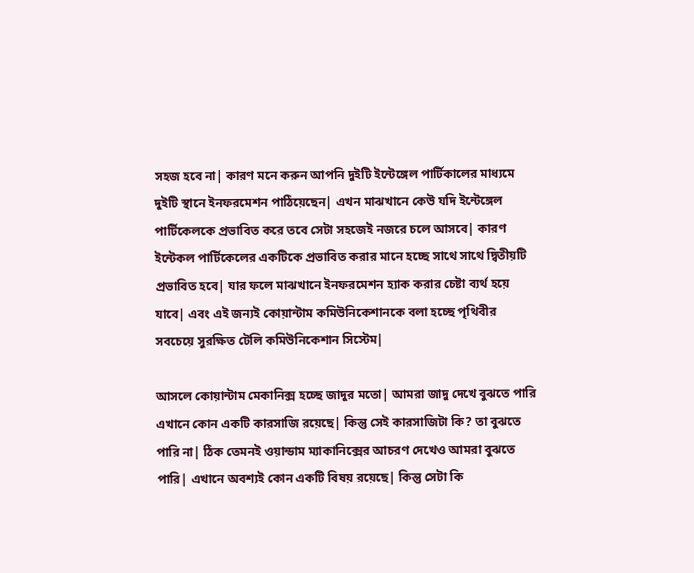সহজ হবে না| কারণ মনে করুন আপনি দুইটি ইন্টেঙ্গেল পার্টিকালের মাধ্যমে দুইটি স্থানে ইনফরমেশন পাঠিয়েছেন| এখন মাঝখানে কেউ যদি ইন্টেঙ্গেল পার্টিকেলকে প্রভাবিত করে তবে সেটা সহজেই নজরে চলে আসবে| কারণ ইন্টেকল পার্টিকেলের একটিকে প্রভাবিত করার মানে হচ্ছে সাথে সাথে দ্বিতীয়টি প্রভাবিত হবে| যার ফলে মাঝখানে ইনফরমেশন হ্যাক করার চেষ্টা ব্যর্থ হয়ে যাবে| এবং এই জন্যই কোয়ান্টাম কমিউনিকেশানকে বলা হচ্ছে পৃথিবীর সবচেয়ে সুরক্ষিত টেলি কমিউনিকেশান সিস্টেম|

আসলে কোয়ান্টাম মেকানিক্স হচ্ছে জাদুর মতো| আমরা জাদু দেখে বুঝতে পারি এখানে কোন একটি কারসাজি রয়েছে| কিন্তু সেই কারসাজিটা কি? তা বুঝতে পারি না| ঠিক তেমনই ওয়ান্ডাম ম্যাকানিক্সের আচরণ দেখেও আমরা বুঝতে পারি| এখানে অবশ্যই কোন একটি বিষয় রয়েছে| কিন্তু সেটা কি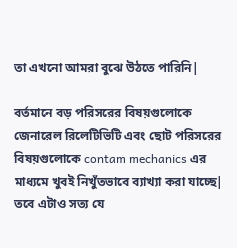তা এখনো আমরা বুঝে উঠতে পারিনি|

বর্তমানে বড় পরিসরের বিষয়গুলোকে জেনারেল রিলেটিভিটি এবং ছোট পরিসরের বিষয়গুলোকে contam mechanics এর মাধ্যমে খুবই নিখুঁতভাবে ব্যাখ্যা করা যাচ্ছে| তবে এটাও সত্য যে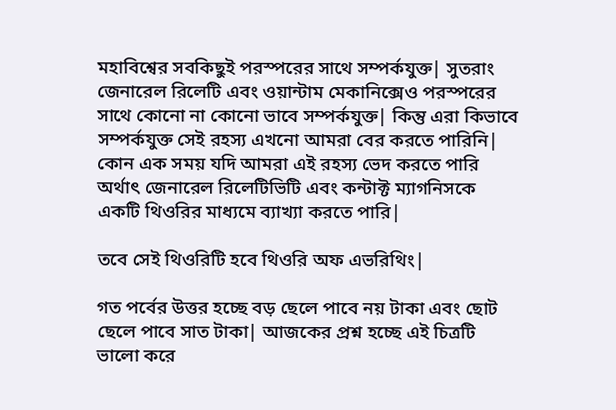মহাবিশ্বের সবকিছুই পরস্পরের সাথে সম্পর্কযুক্ত| সুতরাং জেনারেল রিলেটি এবং ওয়ান্টাম মেকানিক্সেও পরস্পরের সাথে কোনো না কোনো ভাবে সম্পর্কযুক্ত| কিন্তু এরা কিভাবে সম্পর্কযুক্ত সেই রহস্য এখনো আমরা বের করতে পারিনি| কোন এক সময় যদি আমরা এই রহস্য ভেদ করতে পারি অর্থাৎ জেনারেল রিলেটিভিটি এবং কন্টাক্ট ম্যাগনিসকে একটি থিওরির মাধ্যমে ব্যাখ্যা করতে পারি|

তবে সেই থিওরিটি হবে থিওরি অফ এভরিথিং|

গত পর্বের উত্তর হচ্ছে বড় ছেলে পাবে নয় টাকা এবং ছোট ছেলে পাবে সাত টাকা| আজকের প্রশ্ন হচ্ছে এই চিত্রটি ভালো করে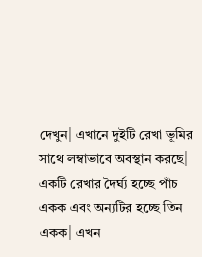দেখুন| এখানে দুইটি রেখা ভূমির সাথে লম্বাভাবে অবস্থান করছে| একটি রেখার দৈর্ঘ্য হচ্ছে পাঁচ একক এবং অন্যটির হচ্ছে তিন একক| এখন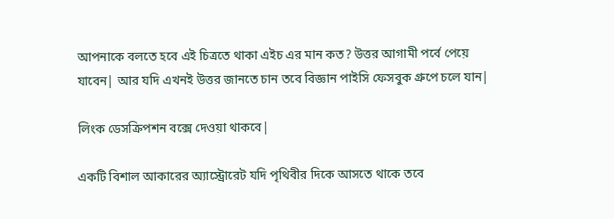আপনাকে বলতে হবে এই চিত্রতে থাকা এইচ এর মান কত? উত্তর আগামী পর্বে পেয়ে যাবেন| আর যদি এখনই উত্তর জানতে চান তবে বিজ্ঞান পাইসি ফেসবুক গ্রুপে চলে যান|

লিংক ডেসক্রিপশন বক্সে দেওয়া থাকবে|

একটি বিশাল আকারের অ্যাস্ট্রোরেট যদি পৃথিবীর দিকে আসতে থাকে তবে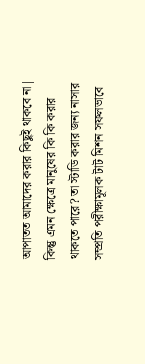আপাতত আমাদের করার কিছুই থাকবে না| কিন্তু এমন ক্ষেত্রে মানুষের কি কি করার থাকতে পারে? তা স্টাডি করার জন্য নাসার সম্প্রতি পরীক্ষামূলক টাট মিশন সফলভাবে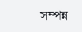সম্পন্ন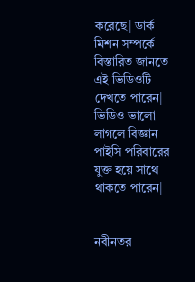করেছে| ডার্ক মিশন সম্পর্কে বিস্তারিত জানতে এই ভিডিওটি দেখতে পারেন| ভিডিও ভালো লাগলে বিজ্ঞান পাইসি পরিবারের যুক্ত হয়ে সাথে থাকতে পারেন|


নবীনতর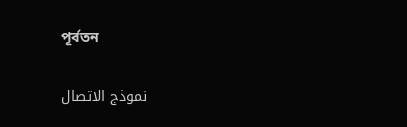পূর্বতন

نموذج الاتصال